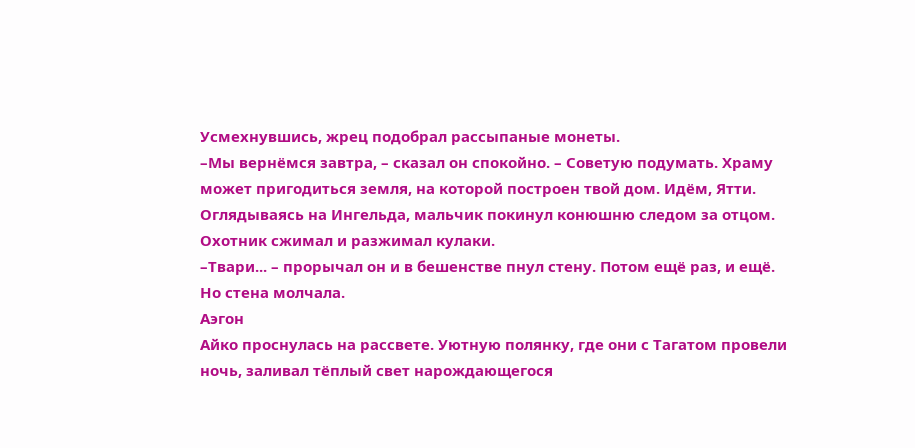Усмехнувшись, жрец подобрал рассыпаные монеты.
–Мы вернёмся завтра, – сказал он спокойно. – Советую подумать. Храму может пригодиться земля, на которой построен твой дом. Идём, Ятти.
Оглядываясь на Ингельда, мальчик покинул конюшню следом за отцом. Охотник сжимал и разжимал кулаки.
–Твари... – прорычал он и в бешенстве пнул стену. Потом ещё раз, и ещё.
Но стена молчала.
Аэгон
Айко проснулась на рассвете. Уютную полянку, где они с Тагатом провели ночь, заливал тёплый свет нарождающегося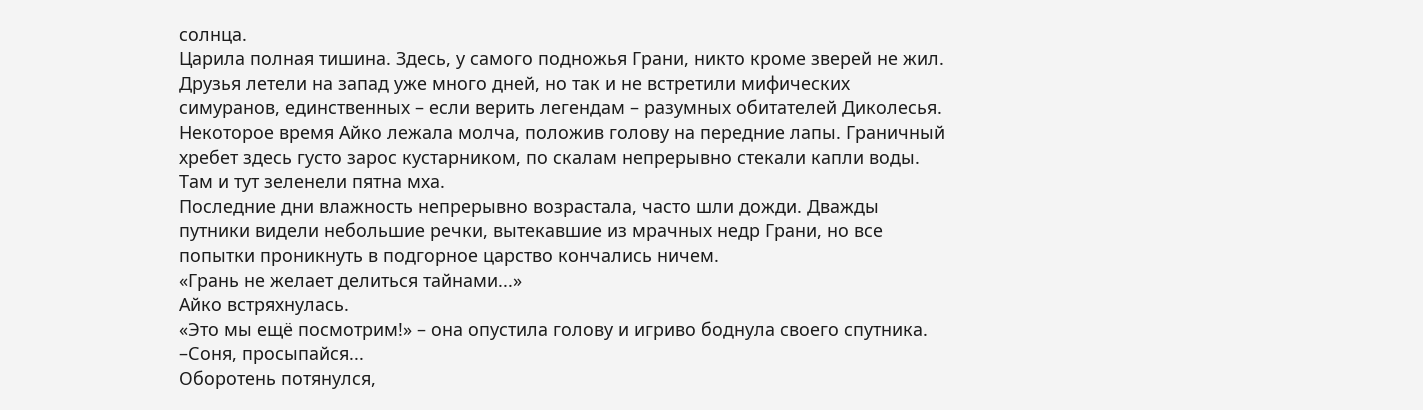солнца.
Царила полная тишина. Здесь, у самого подножья Грани, никто кроме зверей не жил. Друзья летели на запад уже много дней, но так и не встретили мифических симуранов, единственных – если верить легендам – разумных обитателей Диколесья.
Некоторое время Айко лежала молча, положив голову на передние лапы. Граничный хребет здесь густо зарос кустарником, по скалам непрерывно стекали капли воды. Там и тут зеленели пятна мха.
Последние дни влажность непрерывно возрастала, часто шли дожди. Дважды путники видели небольшие речки, вытекавшие из мрачных недр Грани, но все попытки проникнуть в подгорное царство кончались ничем.
«Грань не желает делиться тайнами...»
Айко встряхнулась.
«Это мы ещё посмотрим!» – она опустила голову и игриво боднула своего спутника.
–Соня, просыпайся...
Оборотень потянулся,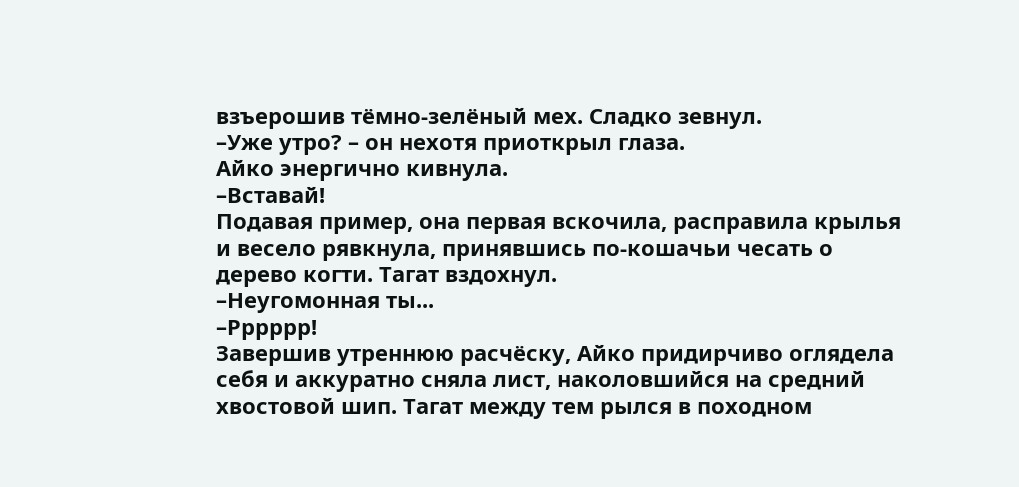взъерошив тёмно-зелёный мех. Сладко зевнул.
–Уже утро? – он нехотя приоткрыл глаза.
Айко энергично кивнула.
–Вставай!
Подавая пример, она первая вскочила, расправила крылья и весело рявкнула, принявшись по-кошачьи чесать о дерево когти. Тагат вздохнул.
–Неугомонная ты...
–Рррррр!
Завершив утреннюю расчёску, Айко придирчиво оглядела себя и аккуратно сняла лист, наколовшийся на средний хвостовой шип. Тагат между тем рылся в походном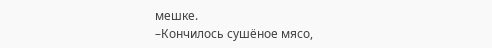мешке.
–Кончилось сушёное мясо,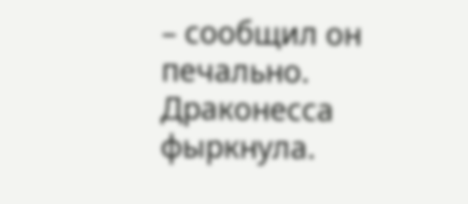– сообщил он печально. Драконесса фыркнула.